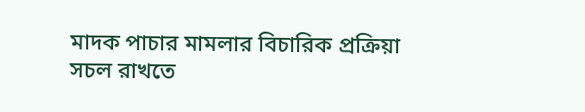মাদক পাচার মামলার বিচারিক প্রক্রিয়া সচল রাখতে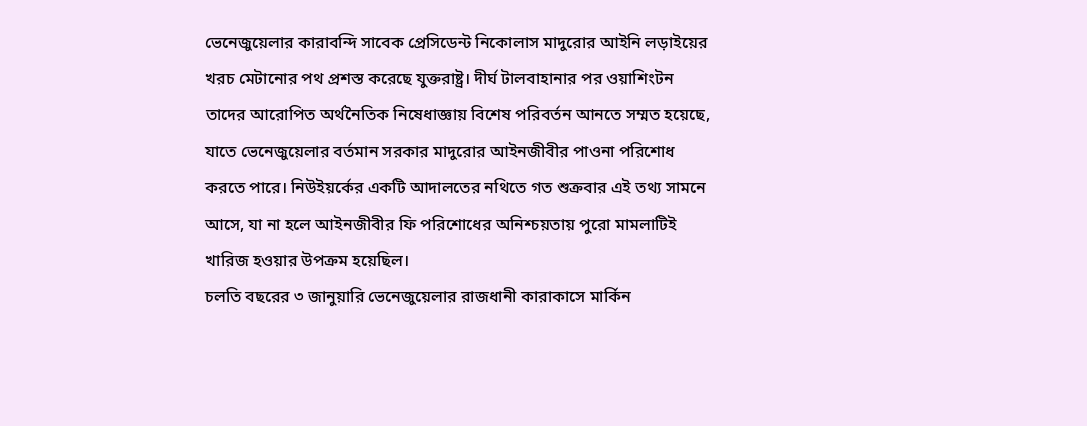ভেনেজুয়েলার কারাবন্দি সাবেক প্রেসিডেন্ট নিকোলাস মাদুরোর আইনি লড়াইয়ের খরচ মেটানোর পথ প্রশস্ত করেছে যুক্তরাষ্ট্র। দীর্ঘ টালবাহানার পর ওয়াশিংটন তাদের আরোপিত অর্থনৈতিক নিষেধাজ্ঞায় বিশেষ পরিবর্তন আনতে সম্মত হয়েছে, যাতে ভেনেজুয়েলার বর্তমান সরকার মাদুরোর আইনজীবীর পাওনা পরিশোধ করতে পারে। নিউইয়র্কের একটি আদালতের নথিতে গত শুক্রবার এই তথ্য সামনে আসে, যা না হলে আইনজীবীর ফি পরিশোধের অনিশ্চয়তায় পুরো মামলাটিই খারিজ হওয়ার উপক্রম হয়েছিল।
চলতি বছরের ৩ জানুয়ারি ভেনেজুয়েলার রাজধানী কারাকাসে মার্কিন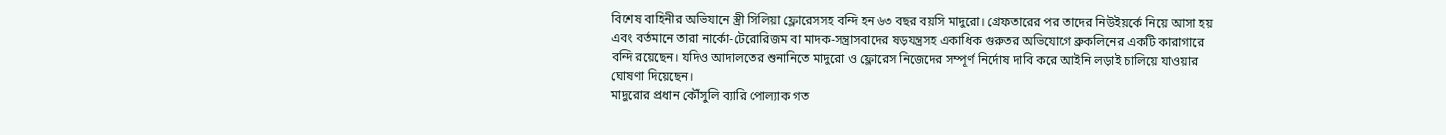বিশেষ বাহিনীর অভিযানে স্ত্রী সিলিয়া ফ্লোরেসসহ বন্দি হন ৬৩ বছর বয়সি মাদুরো। গ্রেফতারের পর তাদের নিউইয়র্কে নিয়ে আসা হয় এবং বর্তমানে তারা নার্কো-টেরোরিজম বা মাদক-সন্ত্রাসবাদের ষড়যন্ত্রসহ একাধিক গুরুতর অভিযোগে ব্রুকলিনের একটি কারাগারে বন্দি রয়েছেন। যদিও আদালতের শুনানিতে মাদুরো ও ফ্লোরেস নিজেদের সম্পূর্ণ নির্দোষ দাবি করে আইনি লড়াই চালিয়ে যাওয়ার ঘোষণা দিয়েছেন।
মাদুরোর প্রধান কৌঁসুলি ব্যারি পোল্যাক গত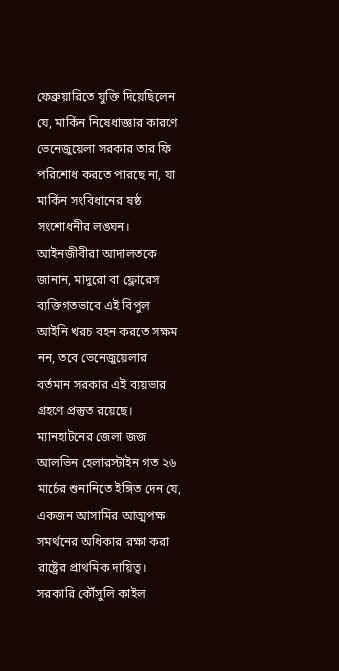ফেব্রুয়ারিতে যুক্তি দিয়েছিলেন যে, মার্কিন নিষেধাজ্ঞার কারণে ভেনেজুয়েলা সরকার তার ফি পরিশোধ করতে পারছে না, যা মার্কিন সংবিধানের ষষ্ঠ সংশোধনীর লঙ্ঘন। আইনজীবীরা আদালতকে জানান, মাদুরো বা ফ্লোরেস ব্যক্তিগতভাবে এই বিপুল আইনি খরচ বহন করতে সক্ষম নন, তবে ভেনেজুয়েলার বর্তমান সরকার এই ব্যয়ভার গ্রহণে প্রস্তুত রয়েছে। ম্যানহাটনের জেলা জজ আলভিন হেলারস্টাইন গত ২৬ মার্চের শুনানিতে ইঙ্গিত দেন যে, একজন আসামির আত্মপক্ষ সমর্থনের অধিকার রক্ষা করা রাষ্ট্রের প্রাথমিক দায়িত্ব।
সরকারি কৌঁসুলি কাইল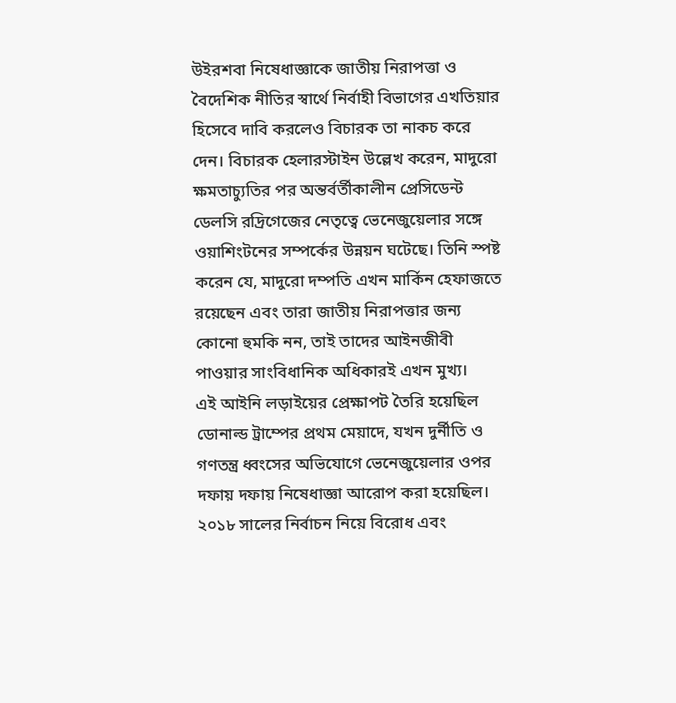উইরশবা নিষেধাজ্ঞাকে জাতীয় নিরাপত্তা ও বৈদেশিক নীতির স্বার্থে নির্বাহী বিভাগের এখতিয়ার হিসেবে দাবি করলেও বিচারক তা নাকচ করে দেন। বিচারক হেলারস্টাইন উল্লেখ করেন, মাদুরো ক্ষমতাচ্যুতির পর অন্তর্বর্তীকালীন প্রেসিডেন্ট ডেলসি রদ্রিগেজের নেতৃত্বে ভেনেজুয়েলার সঙ্গে ওয়াশিংটনের সম্পর্কের উন্নয়ন ঘটেছে। তিনি স্পষ্ট করেন যে, মাদুরো দম্পতি এখন মার্কিন হেফাজতে রয়েছেন এবং তারা জাতীয় নিরাপত্তার জন্য কোনো হুমকি নন, তাই তাদের আইনজীবী পাওয়ার সাংবিধানিক অধিকারই এখন মুখ্য।
এই আইনি লড়াইয়ের প্রেক্ষাপট তৈরি হয়েছিল ডোনাল্ড ট্রাম্পের প্রথম মেয়াদে, যখন দুর্নীতি ও গণতন্ত্র ধ্বংসের অভিযোগে ভেনেজুয়েলার ওপর দফায় দফায় নিষেধাজ্ঞা আরোপ করা হয়েছিল। ২০১৮ সালের নির্বাচন নিয়ে বিরোধ এবং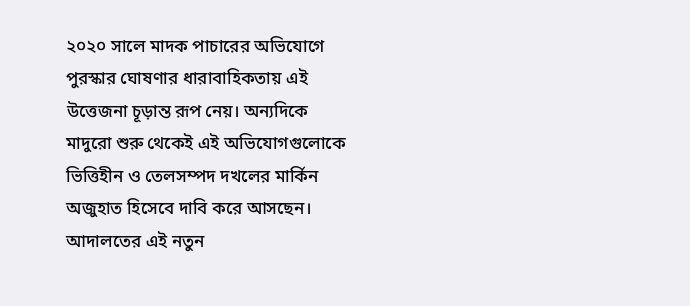২০২০ সালে মাদক পাচারের অভিযোগে পুরস্কার ঘোষণার ধারাবাহিকতায় এই উত্তেজনা চূড়ান্ত রূপ নেয়। অন্যদিকে মাদুরো শুরু থেকেই এই অভিযোগগুলোকে ভিত্তিহীন ও তেলসম্পদ দখলের মার্কিন অজুহাত হিসেবে দাবি করে আসছেন। আদালতের এই নতুন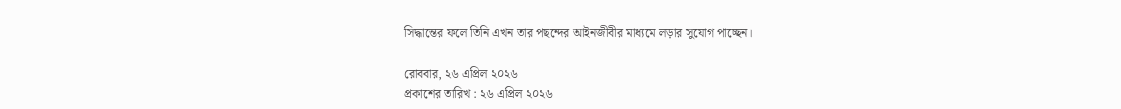সিদ্ধান্তের ফলে তিনি এখন তার পছন্দের আইনজীবীর মাধ্যমে লড়ার সুযোগ পাচ্ছেন।

রোববার, ২৬ এপ্রিল ২০২৬
প্রকাশের তারিখ : ২৬ এপ্রিল ২০২৬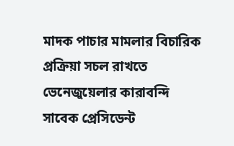মাদক পাচার মামলার বিচারিক প্রক্রিয়া সচল রাখতে ভেনেজুয়েলার কারাবন্দি সাবেক প্রেসিডেন্ট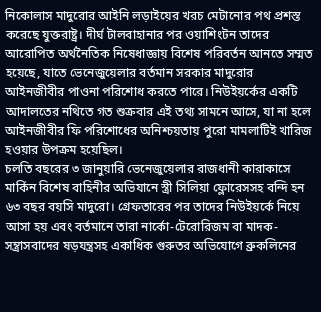নিকোলাস মাদুরোর আইনি লড়াইয়ের খরচ মেটানোর পথ প্রশস্ত করেছে যুক্তরাষ্ট্র। দীর্ঘ টালবাহানার পর ওয়াশিংটন তাদের আরোপিত অর্থনৈতিক নিষেধাজ্ঞায় বিশেষ পরিবর্তন আনতে সম্মত হয়েছে, যাতে ভেনেজুয়েলার বর্তমান সরকার মাদুরোর আইনজীবীর পাওনা পরিশোধ করতে পারে। নিউইয়র্কের একটি আদালতের নথিতে গত শুক্রবার এই তথ্য সামনে আসে, যা না হলে আইনজীবীর ফি পরিশোধের অনিশ্চয়তায় পুরো মামলাটিই খারিজ হওয়ার উপক্রম হয়েছিল।
চলতি বছরের ৩ জানুয়ারি ভেনেজুয়েলার রাজধানী কারাকাসে মার্কিন বিশেষ বাহিনীর অভিযানে স্ত্রী সিলিয়া ফ্লোরেসসহ বন্দি হন ৬৩ বছর বয়সি মাদুরো। গ্রেফতারের পর তাদের নিউইয়র্কে নিয়ে আসা হয় এবং বর্তমানে তারা নার্কো-টেরোরিজম বা মাদক-সন্ত্রাসবাদের ষড়যন্ত্রসহ একাধিক গুরুতর অভিযোগে ব্রুকলিনের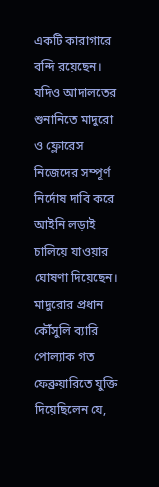একটি কারাগারে বন্দি রয়েছেন। যদিও আদালতের শুনানিতে মাদুরো ও ফ্লোরেস নিজেদের সম্পূর্ণ নির্দোষ দাবি করে আইনি লড়াই চালিয়ে যাওয়ার ঘোষণা দিয়েছেন।
মাদুরোর প্রধান কৌঁসুলি ব্যারি পোল্যাক গত ফেব্রুয়ারিতে যুক্তি দিয়েছিলেন যে,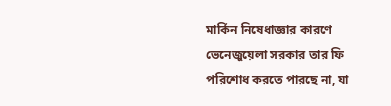মার্কিন নিষেধাজ্ঞার কারণে ভেনেজুয়েলা সরকার তার ফি পরিশোধ করতে পারছে না, যা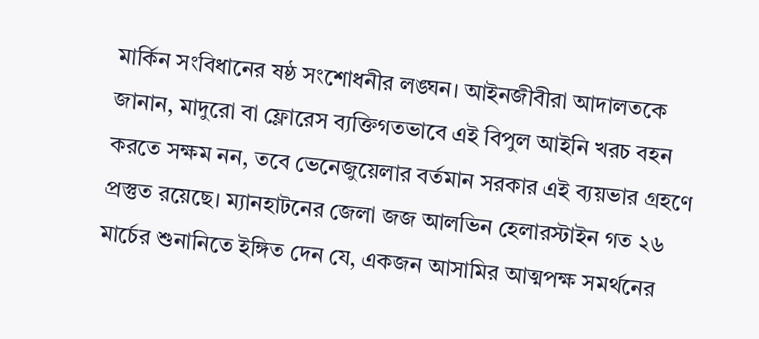মার্কিন সংবিধানের ষষ্ঠ সংশোধনীর লঙ্ঘন। আইনজীবীরা আদালতকে জানান, মাদুরো বা ফ্লোরেস ব্যক্তিগতভাবে এই বিপুল আইনি খরচ বহন করতে সক্ষম নন, তবে ভেনেজুয়েলার বর্তমান সরকার এই ব্যয়ভার গ্রহণে প্রস্তুত রয়েছে। ম্যানহাটনের জেলা জজ আলভিন হেলারস্টাইন গত ২৬ মার্চের শুনানিতে ইঙ্গিত দেন যে, একজন আসামির আত্মপক্ষ সমর্থনের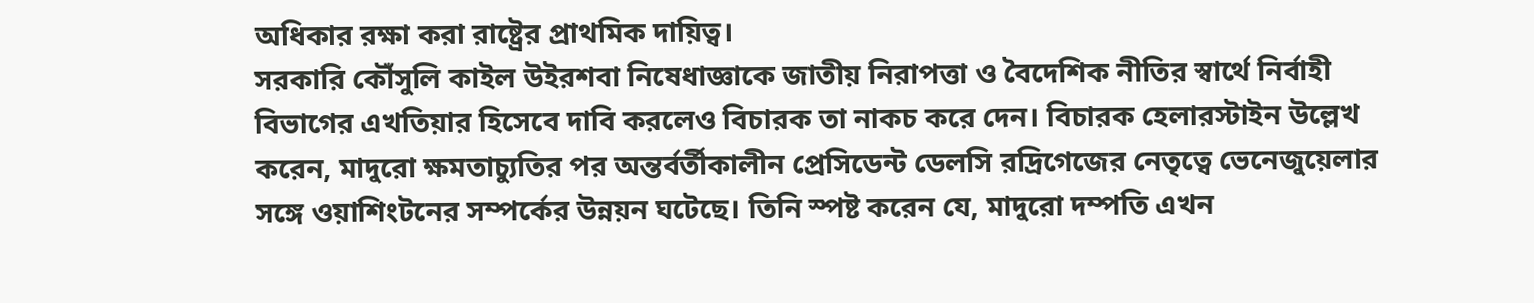অধিকার রক্ষা করা রাষ্ট্রের প্রাথমিক দায়িত্ব।
সরকারি কৌঁসুলি কাইল উইরশবা নিষেধাজ্ঞাকে জাতীয় নিরাপত্তা ও বৈদেশিক নীতির স্বার্থে নির্বাহী বিভাগের এখতিয়ার হিসেবে দাবি করলেও বিচারক তা নাকচ করে দেন। বিচারক হেলারস্টাইন উল্লেখ করেন, মাদুরো ক্ষমতাচ্যুতির পর অন্তর্বর্তীকালীন প্রেসিডেন্ট ডেলসি রদ্রিগেজের নেতৃত্বে ভেনেজুয়েলার সঙ্গে ওয়াশিংটনের সম্পর্কের উন্নয়ন ঘটেছে। তিনি স্পষ্ট করেন যে, মাদুরো দম্পতি এখন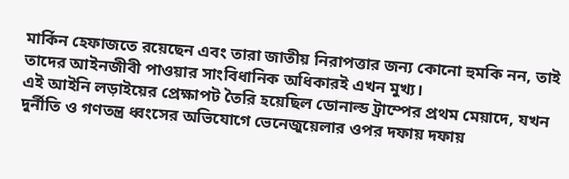মার্কিন হেফাজতে রয়েছেন এবং তারা জাতীয় নিরাপত্তার জন্য কোনো হুমকি নন, তাই তাদের আইনজীবী পাওয়ার সাংবিধানিক অধিকারই এখন মুখ্য।
এই আইনি লড়াইয়ের প্রেক্ষাপট তৈরি হয়েছিল ডোনাল্ড ট্রাম্পের প্রথম মেয়াদে, যখন দুর্নীতি ও গণতন্ত্র ধ্বংসের অভিযোগে ভেনেজুয়েলার ওপর দফায় দফায়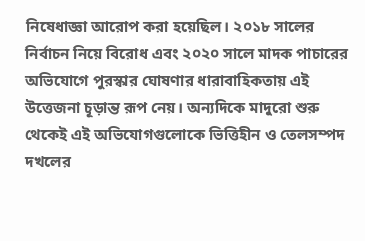নিষেধাজ্ঞা আরোপ করা হয়েছিল। ২০১৮ সালের নির্বাচন নিয়ে বিরোধ এবং ২০২০ সালে মাদক পাচারের অভিযোগে পুরস্কার ঘোষণার ধারাবাহিকতায় এই উত্তেজনা চূড়ান্ত রূপ নেয়। অন্যদিকে মাদুরো শুরু থেকেই এই অভিযোগগুলোকে ভিত্তিহীন ও তেলসম্পদ দখলের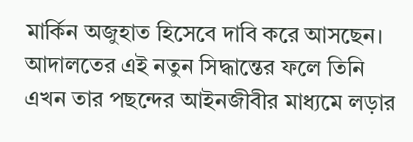মার্কিন অজুহাত হিসেবে দাবি করে আসছেন। আদালতের এই নতুন সিদ্ধান্তের ফলে তিনি এখন তার পছন্দের আইনজীবীর মাধ্যমে লড়ার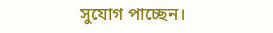সুযোগ পাচ্ছেন।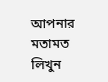আপনার মতামত লিখুন